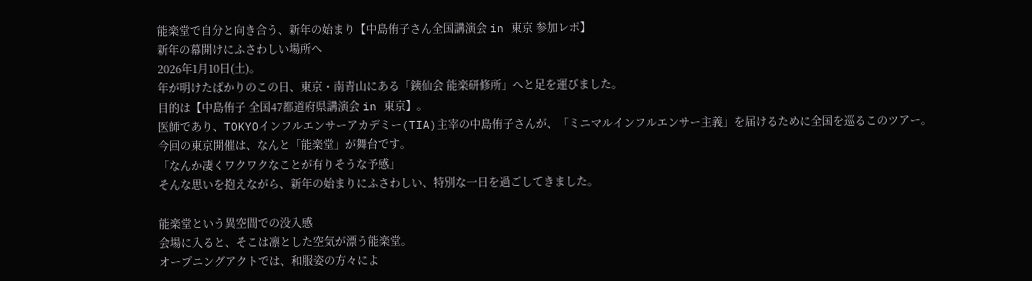能楽堂で自分と向き合う、新年の始まり【中島侑子さん全国講演会 in 東京 参加レポ】
新年の幕開けにふさわしい場所へ
2026年1月10日(土)。
年が明けたばかりのこの日、東京・南青山にある「銕仙会 能楽研修所」へと足を運びました。
目的は【中島侑子 全国47都道府県講演会 in 東京】。
医師であり、TOKYOインフルエンサーアカデミー(TIA)主宰の中島侑子さんが、「ミニマルインフルエンサー主義」を届けるために全国を巡るこのツアー。
今回の東京開催は、なんと「能楽堂」が舞台です。
「なんか凄くワクワクなことが有りそうな予感」
そんな思いを抱えながら、新年の始まりにふさわしい、特別な一日を過ごしてきました。

能楽堂という異空間での没入感
会場に入ると、そこは凛とした空気が漂う能楽堂。
オープニングアクトでは、和服姿の方々によ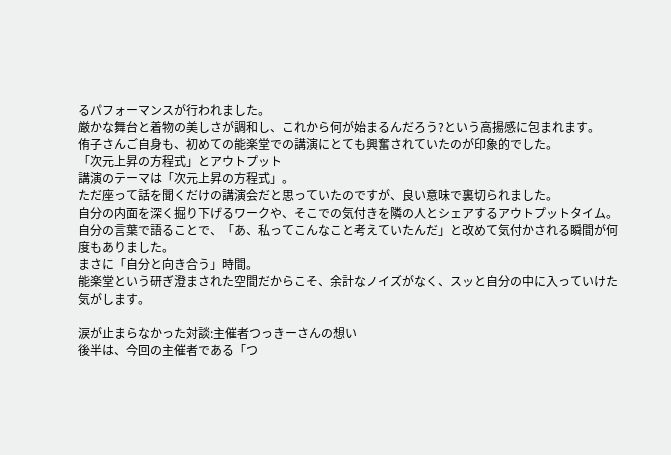るパフォーマンスが行われました。
厳かな舞台と着物の美しさが調和し、これから何が始まるんだろう?という高揚感に包まれます。
侑子さんご自身も、初めての能楽堂での講演にとても興奮されていたのが印象的でした。
「次元上昇の方程式」とアウトプット
講演のテーマは「次元上昇の方程式」。
ただ座って話を聞くだけの講演会だと思っていたのですが、良い意味で裏切られました。
自分の内面を深く掘り下げるワークや、そこでの気付きを隣の人とシェアするアウトプットタイム。
自分の言葉で語ることで、「あ、私ってこんなこと考えていたんだ」と改めて気付かされる瞬間が何度もありました。
まさに「自分と向き合う」時間。
能楽堂という研ぎ澄まされた空間だからこそ、余計なノイズがなく、スッと自分の中に入っていけた気がします。

涙が止まらなかった対談:主催者つっきーさんの想い
後半は、今回の主催者である「つ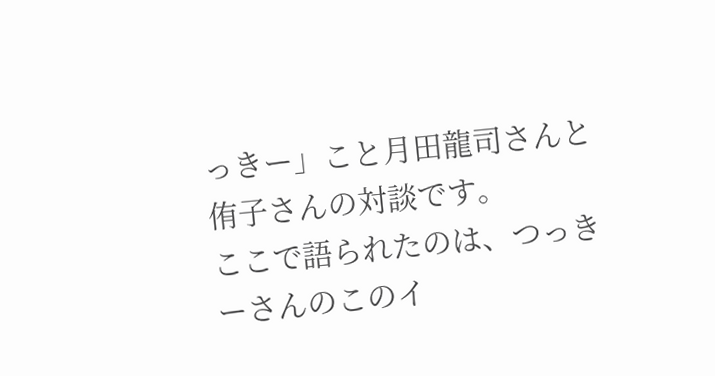っきー」こと月田龍司さんと侑子さんの対談です。
ここで語られたのは、つっきーさんのこのイ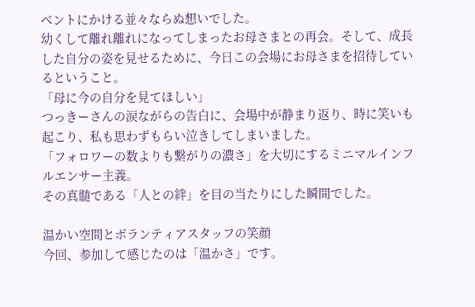ベントにかける並々ならぬ想いでした。
幼くして離れ離れになってしまったお母さまとの再会。そして、成長した自分の姿を見せるために、今日この会場にお母さまを招待しているということ。
「母に今の自分を見てほしい」
つっきーさんの涙ながらの告白に、会場中が静まり返り、時に笑いも起こり、私も思わずもらい泣きしてしまいました。
「フォロワーの数よりも繋がりの濃さ」を大切にするミニマルインフルエンサー主義。
その真髄である「人との絆」を目の当たりにした瞬間でした。

温かい空間とボランティアスタッフの笑顔
今回、参加して感じたのは「温かさ」です。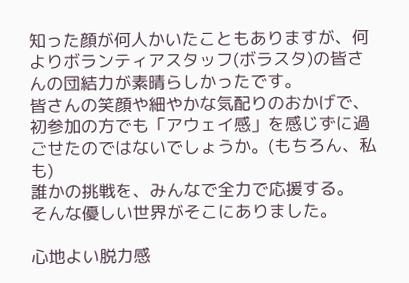知った顔が何人かいたこともありますが、何よりボランティアスタッフ(ボラスタ)の皆さんの団結力が素晴らしかったです。
皆さんの笑顔や細やかな気配りのおかげで、初参加の方でも「アウェイ感」を感じずに過ごせたのではないでしょうか。(もちろん、私も)
誰かの挑戦を、みんなで全力で応援する。
そんな優しい世界がそこにありました。

心地よい脱力感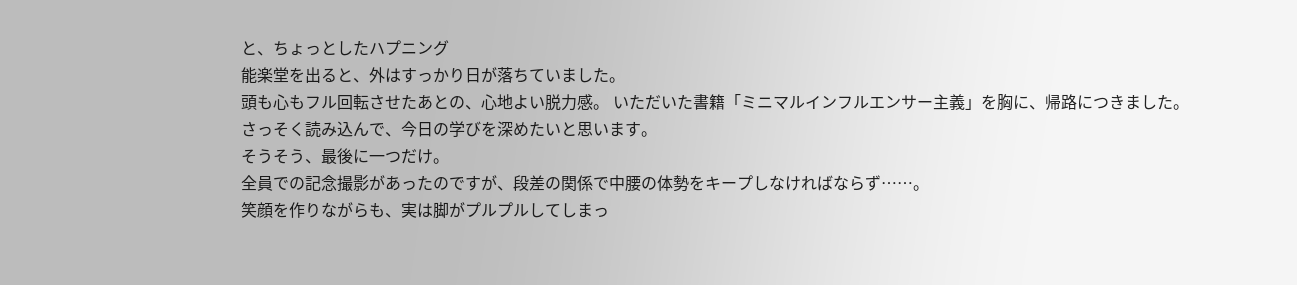と、ちょっとしたハプニング
能楽堂を出ると、外はすっかり日が落ちていました。
頭も心もフル回転させたあとの、心地よい脱力感。 いただいた書籍「ミニマルインフルエンサー主義」を胸に、帰路につきました。
さっそく読み込んで、今日の学びを深めたいと思います。
そうそう、最後に一つだけ。
全員での記念撮影があったのですが、段差の関係で中腰の体勢をキープしなければならず……。
笑顔を作りながらも、実は脚がプルプルしてしまっ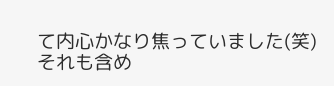て内心かなり焦っていました(笑)
それも含め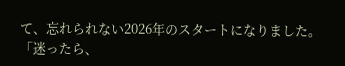て、忘れられない2026年のスタートになりました。
「迷ったら、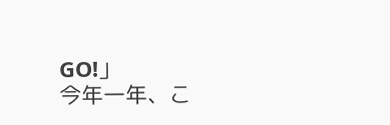GO!」
今年一年、こ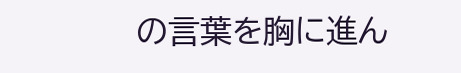の言葉を胸に進ん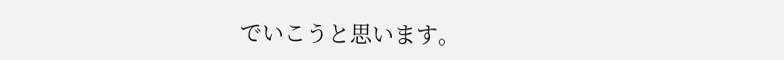でいこうと思います。